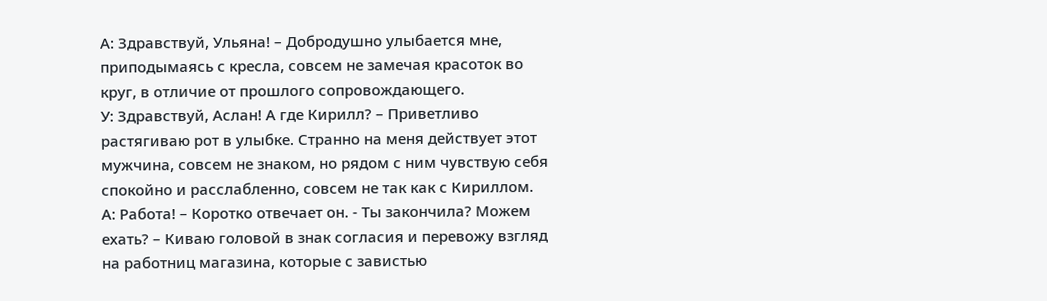А: Здравствуй, Ульяна! – Добродушно улыбается мне, приподымаясь с кресла, совсем не замечая красоток во круг, в отличие от прошлого сопровождающего.
У: Здравствуй, Аслан! А где Кирилл? – Приветливо растягиваю рот в улыбке. Странно на меня действует этот мужчина, совсем не знаком, но рядом с ним чувствую себя спокойно и расслабленно, совсем не так как с Кириллом.
А: Работа! – Коротко отвечает он. - Ты закончила? Можем ехать? – Киваю головой в знак согласия и перевожу взгляд на работниц магазина, которые с завистью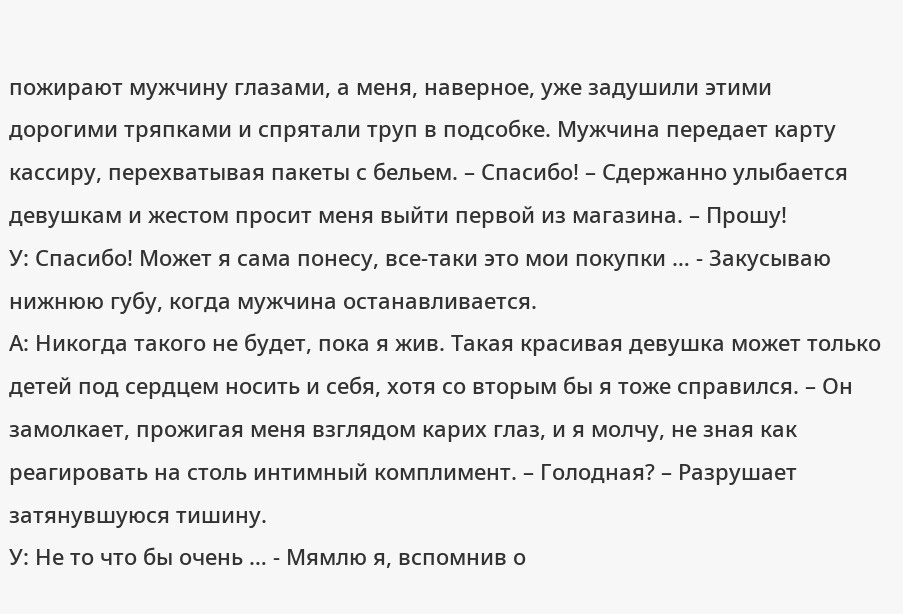пожирают мужчину глазами, а меня, наверное, уже задушили этими дорогими тряпками и спрятали труп в подсобке. Мужчина передает карту кассиру, перехватывая пакеты с бельем. – Спасибо! – Сдержанно улыбается девушкам и жестом просит меня выйти первой из магазина. – Прошу!
У: Спасибо! Может я сама понесу, все-таки это мои покупки … - Закусываю нижнюю губу, когда мужчина останавливается.
А: Никогда такого не будет, пока я жив. Такая красивая девушка может только детей под сердцем носить и себя, хотя со вторым бы я тоже справился. – Он замолкает, прожигая меня взглядом карих глаз, и я молчу, не зная как реагировать на столь интимный комплимент. – Голодная? – Разрушает затянувшуюся тишину.
У: Не то что бы очень … - Мямлю я, вспомнив о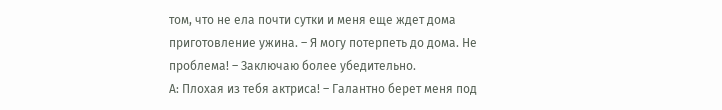том, что не ела почти сутки и меня еще ждет дома приготовление ужина. – Я могу потерпеть до дома. Не проблема! – Заключаю более убедительно.
А: Плохая из тебя актриса! – Галантно берет меня под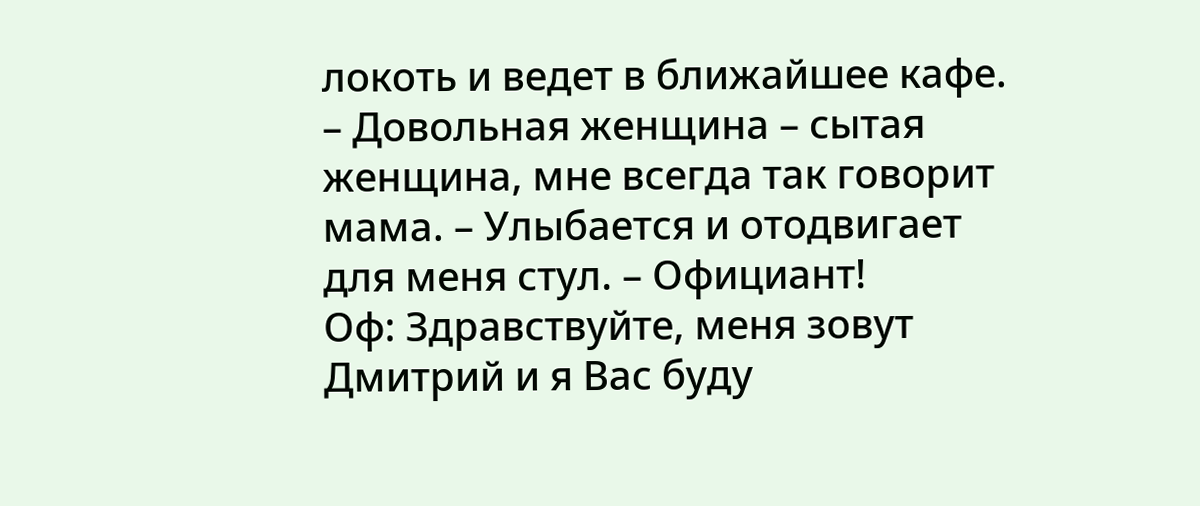локоть и ведет в ближайшее кафе. – Довольная женщина – сытая женщина, мне всегда так говорит мама. – Улыбается и отодвигает для меня стул. – Официант!
Оф: Здравствуйте, меня зовут Дмитрий и я Вас буду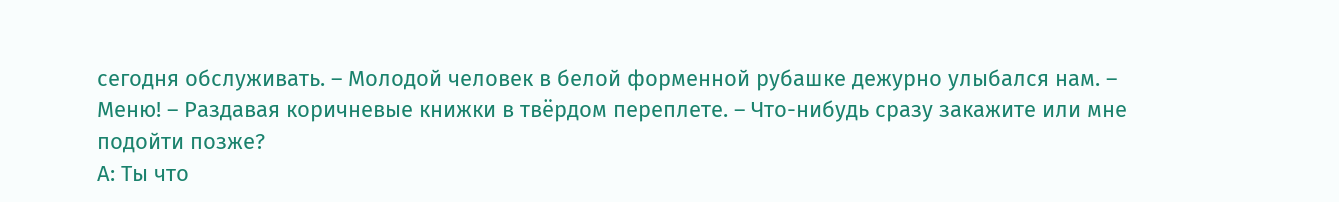сегодня обслуживать. – Молодой человек в белой форменной рубашке дежурно улыбался нам. – Меню! – Раздавая коричневые книжки в твёрдом переплете. – Что-нибудь сразу закажите или мне подойти позже?
А: Ты что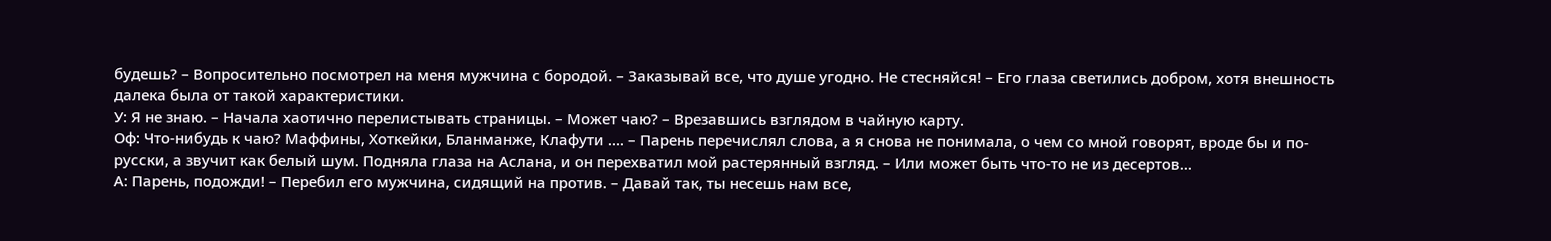будешь? – Вопросительно посмотрел на меня мужчина с бородой. – Заказывай все, что душе угодно. Не стесняйся! – Его глаза светились добром, хотя внешность далека была от такой характеристики.
У: Я не знаю. – Начала хаотично перелистывать страницы. – Может чаю? – Врезавшись взглядом в чайную карту.
Оф: Что-нибудь к чаю? Маффины, Хоткейки, Бланманже, Клафути …. – Парень перечислял слова, а я снова не понимала, о чем со мной говорят, вроде бы и по-русски, а звучит как белый шум. Подняла глаза на Аслана, и он перехватил мой растерянный взгляд. – Или может быть что-то не из десертов…
А: Парень, подожди! – Перебил его мужчина, сидящий на против. – Давай так, ты несешь нам все,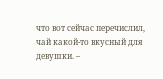что вот сейчас перечислил, чай какой-то вкусный для девушки. –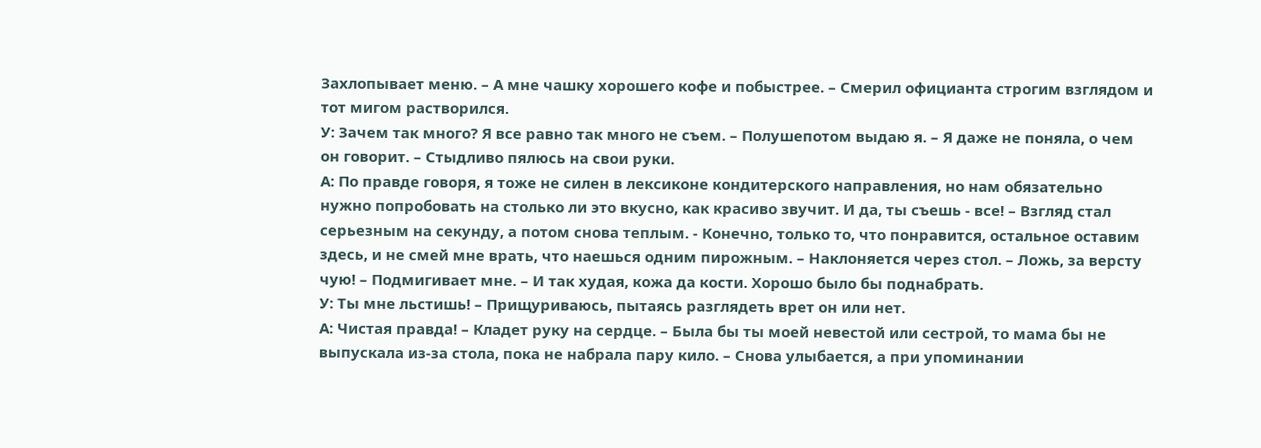Захлопывает меню. – А мне чашку хорошего кофе и побыстрее. – Смерил официанта строгим взглядом и тот мигом растворился.
У: Зачем так много? Я все равно так много не съем. – Полушепотом выдаю я. – Я даже не поняла, о чем он говорит. – Стыдливо пялюсь на свои руки.
А: По правде говоря, я тоже не силен в лексиконе кондитерского направления, но нам обязательно нужно попробовать на столько ли это вкусно, как красиво звучит. И да, ты съешь - все! – Взгляд стал серьезным на секунду, а потом снова теплым. - Конечно, только то, что понравится, остальное оставим здесь, и не смей мне врать, что наешься одним пирожным. – Наклоняется через стол. – Ложь, за версту чую! – Подмигивает мне. – И так худая, кожа да кости. Хорошо было бы поднабрать.
У: Ты мне льстишь! – Прищуриваюсь, пытаясь разглядеть врет он или нет.
А: Чистая правда! – Кладет руку на сердце. – Была бы ты моей невестой или сестрой, то мама бы не выпускала из-за стола, пока не набрала пару кило. – Снова улыбается, а при упоминании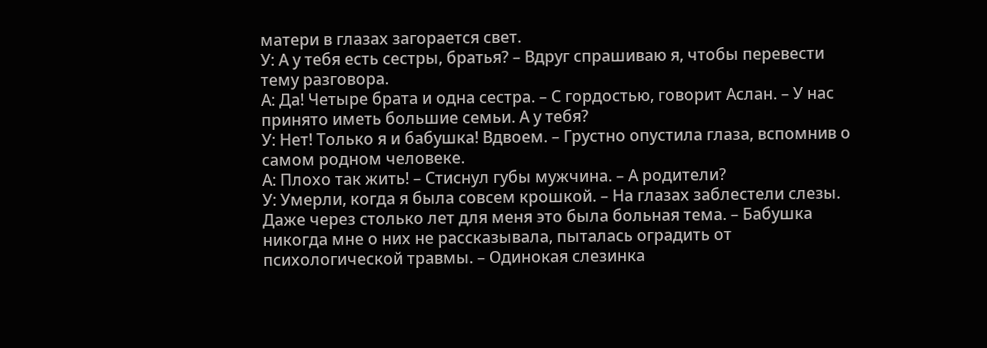матери в глазах загорается свет.
У: А у тебя есть сестры, братья? – Вдруг спрашиваю я, чтобы перевести тему разговора.
А: Да! Четыре брата и одна сестра. – С гордостью, говорит Аслан. – У нас принято иметь большие семьи. А у тебя?
У: Нет! Только я и бабушка! Вдвоем. – Грустно опустила глаза, вспомнив о самом родном человеке.
А: Плохо так жить! – Стиснул губы мужчина. – А родители?
У: Умерли, когда я была совсем крошкой. – На глазах заблестели слезы. Даже через столько лет для меня это была больная тема. – Бабушка никогда мне о них не рассказывала, пыталась оградить от психологической травмы. – Одинокая слезинка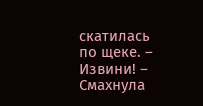скатилась по щеке. – Извини! – Смахнула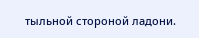тыльной стороной ладони.